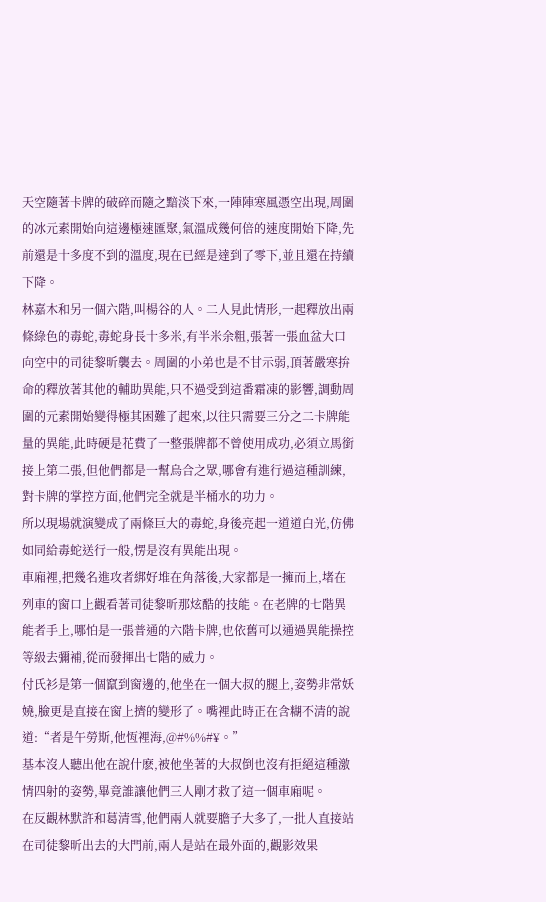天空隨著卡牌的破碎而隨之黯淡下來,一陣陣寒風憑空出現,周圍的冰元素開始向這邊極速匯聚,氣溫成幾何倍的速度開始下降,先前還是十多度不到的溫度,現在已經是達到了零下,並且還在持續下降。
林嘉木和另一個六階,叫楊谷的人。二人見此情形,一起釋放出兩條綠色的毒蛇,毒蛇身長十多米,有半米余粗,張著一張血盆大口向空中的司徒黎昕襲去。周圍的小弟也是不甘示弱,頂著嚴寒拚命的釋放著其他的輔助異能,只不過受到這番霜凍的影響,調動周圍的元素開始變得極其困難了起來,以往只需要三分之二卡牌能量的異能,此時硬是花費了一整張牌都不曾使用成功,必須立馬銜接上第二張,但他們都是一幫烏合之眾,哪會有進行過這種訓練,對卡牌的掌控方面,他們完全就是半桶水的功力。
所以現場就演變成了兩條巨大的毒蛇,身後亮起一道道白光,仿佛如同給毒蛇送行一般,愣是沒有異能出現。
車廂裡,把幾名進攻者綁好堆在角落後,大家都是一擁而上,堵在列車的窗口上觀看著司徒黎昕那炫酷的技能。在老牌的七階異能者手上,哪怕是一張普通的六階卡牌,也依舊可以通過異能操控等級去彌補,從而發揮出七階的威力。
付氏衫是第一個竄到窗邊的,他坐在一個大叔的腿上,姿勢非常妖嬈,臉更是直接在窗上擠的變形了。嘴裡此時正在含糊不清的說道:“者是午勞斯,他恆裡海,@#%%#¥。”
基本沒人聽出他在說什麽,被他坐著的大叔倒也沒有拒絕這種激情四射的姿勢,畢竟誰讓他們三人剛才救了這一個車廂呢。
在反觀林默許和葛清雪,他們兩人就要膽子大多了,一批人直接站在司徒黎昕出去的大門前,兩人是站在最外面的,觀影效果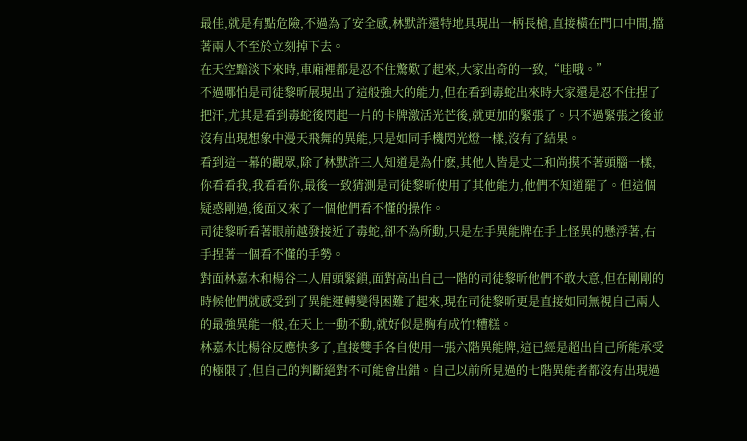最佳,就是有點危險,不過為了安全感,林默許還特地具現出一柄長槍,直接橫在門口中間,擋著兩人不至於立刻掉下去。
在天空黯淡下來時,車廂裡都是忍不住驚歎了起來,大家出奇的一致,“哇哦。”
不過哪怕是司徒黎昕展現出了這般強大的能力,但在看到毒蛇出來時大家還是忍不住捏了把汗,尤其是看到毒蛇後閃起一片的卡牌激活光芒後,就更加的緊張了。只不過緊張之後並沒有出現想象中漫天飛舞的異能,只是如同手機閃光燈一樣,沒有了結果。
看到這一幕的觀眾,除了林默許三人知道是為什麽,其他人皆是丈二和尚摸不著頭腦一樣,你看看我,我看看你,最後一致猜測是司徒黎昕使用了其他能力,他們不知道罷了。但這個疑惑剛過,後面又來了一個他們看不懂的操作。
司徒黎昕看著眼前越發接近了毒蛇,卻不為所動,只是左手異能牌在手上怪異的懸浮著,右手捏著一個看不懂的手勢。
對面林嘉木和楊谷二人眉頭緊鎖,面對高出自己一階的司徒黎昕他們不敢大意,但在剛剛的時候他們就感受到了異能運轉變得困難了起來,現在司徒黎昕更是直接如同無視自己兩人的最強異能一般,在天上一動不動,就好似是胸有成竹!糟糕。
林嘉木比楊谷反應快多了,直接雙手各自使用一張六階異能牌,這已經是超出自己所能承受的極限了,但自己的判斷絕對不可能會出錯。自己以前所見過的七階異能者都沒有出現過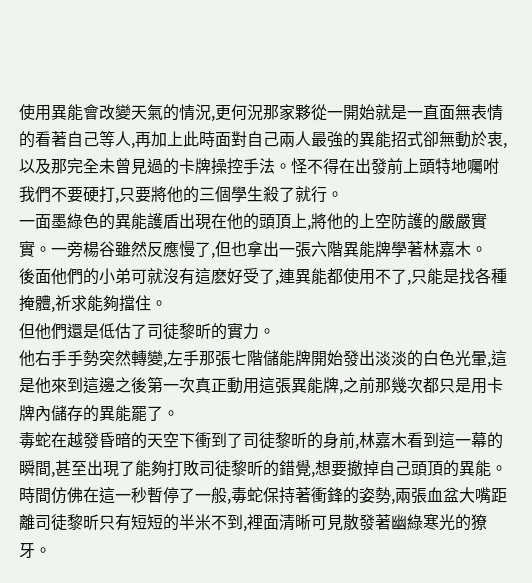使用異能會改變天氣的情況,更何況那家夥從一開始就是一直面無表情的看著自己等人,再加上此時面對自己兩人最強的異能招式卻無動於衷,以及那完全未曾見過的卡牌操控手法。怪不得在出發前上頭特地囑咐我們不要硬打,只要將他的三個學生殺了就行。
一面墨綠色的異能護盾出現在他的頭頂上,將他的上空防護的嚴嚴實實。一旁楊谷雖然反應慢了,但也拿出一張六階異能牌學著林嘉木。
後面他們的小弟可就沒有這麽好受了,連異能都使用不了,只能是找各種掩體,祈求能夠擋住。
但他們還是低估了司徒黎昕的實力。
他右手手勢突然轉變,左手那張七階儲能牌開始發出淡淡的白色光暈,這是他來到這邊之後第一次真正動用這張異能牌,之前那幾次都只是用卡牌內儲存的異能罷了。
毒蛇在越發昏暗的天空下衝到了司徒黎昕的身前,林嘉木看到這一幕的瞬間,甚至出現了能夠打敗司徒黎昕的錯覺,想要撤掉自己頭頂的異能。
時間仿佛在這一秒暫停了一般,毒蛇保持著衝鋒的姿勢,兩張血盆大嘴距離司徒黎昕只有短短的半米不到,裡面清晰可見散發著幽綠寒光的獠牙。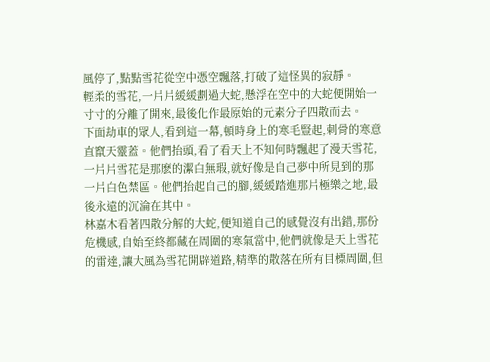風停了,點點雪花從空中憑空飄落,打破了這怪異的寂靜。
輕柔的雪花,一片片緩緩劃過大蛇,懸浮在空中的大蛇便開始一寸寸的分離了開來,最後化作最原始的元素分子四散而去。
下面劫車的眾人,看到這一幕,頓時身上的寒毛豎起,刺骨的寒意直竄天靈蓋。他們抬頭,看了看天上不知何時飄起了漫天雪花,一片片雪花是那麽的潔白無瑕,就好像是自己夢中所見到的那一片白色禁區。他們抬起自己的腳,緩緩踏進那片極樂之地,最後永遠的沉淪在其中。
林嘉木看著四散分解的大蛇,便知道自己的感覺沒有出錯,那份危機感,自始至終都藏在周圍的寒氣當中,他們就像是天上雪花的雷達,讓大風為雪花開辟道路,精準的散落在所有目標周圍,但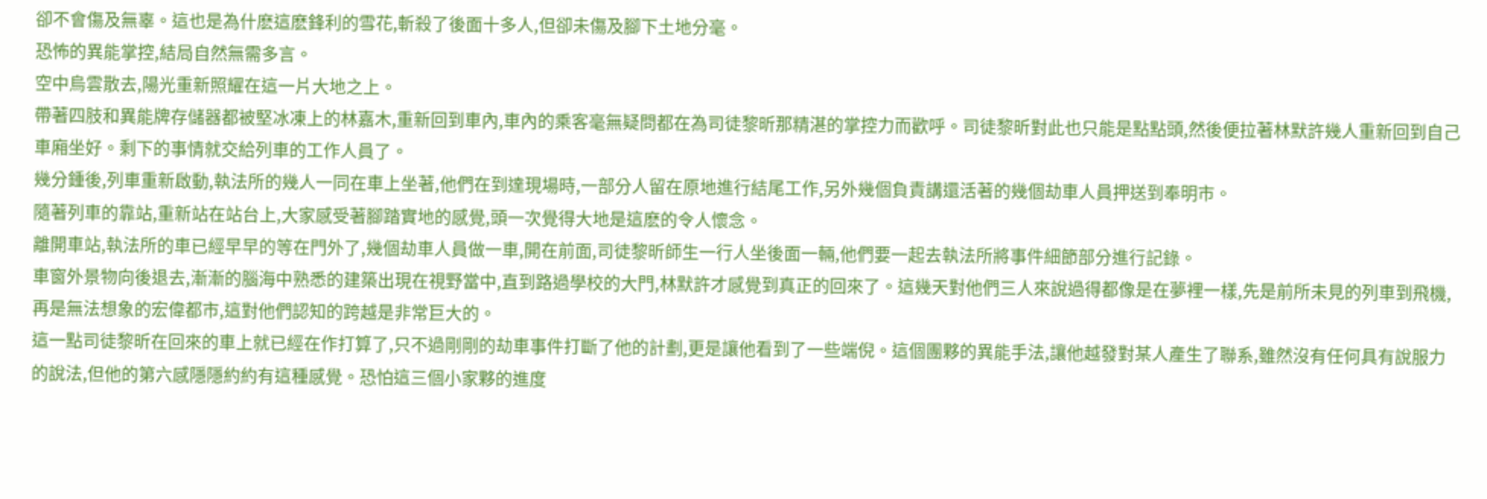卻不會傷及無辜。這也是為什麽這麽鋒利的雪花,斬殺了後面十多人,但卻未傷及腳下土地分毫。
恐怖的異能掌控,結局自然無需多言。
空中烏雲散去,陽光重新照耀在這一片大地之上。
帶著四肢和異能牌存儲器都被堅冰凍上的林嘉木,重新回到車內,車內的乘客毫無疑問都在為司徒黎昕那精湛的掌控力而歡呼。司徒黎昕對此也只能是點點頭,然後便拉著林默許幾人重新回到自己車廂坐好。剩下的事情就交給列車的工作人員了。
幾分鍾後,列車重新啟動,執法所的幾人一同在車上坐著,他們在到達現場時,一部分人留在原地進行結尾工作,另外幾個負責講還活著的幾個劫車人員押送到奉明市。
隨著列車的靠站,重新站在站台上,大家感受著腳踏實地的感覺,頭一次覺得大地是這麽的令人懷念。
離開車站,執法所的車已經早早的等在門外了,幾個劫車人員做一車,開在前面,司徒黎昕師生一行人坐後面一輛,他們要一起去執法所將事件細節部分進行記錄。
車窗外景物向後退去,漸漸的腦海中熟悉的建築出現在視野當中,直到路過學校的大門,林默許才感覺到真正的回來了。這幾天對他們三人來說過得都像是在夢裡一樣,先是前所未見的列車到飛機,再是無法想象的宏偉都市,這對他們認知的跨越是非常巨大的。
這一點司徒黎昕在回來的車上就已經在作打算了,只不過剛剛的劫車事件打斷了他的計劃,更是讓他看到了一些端倪。這個團夥的異能手法,讓他越發對某人產生了聯系,雖然沒有任何具有說服力的說法,但他的第六感隱隱約約有這種感覺。恐怕這三個小家夥的進度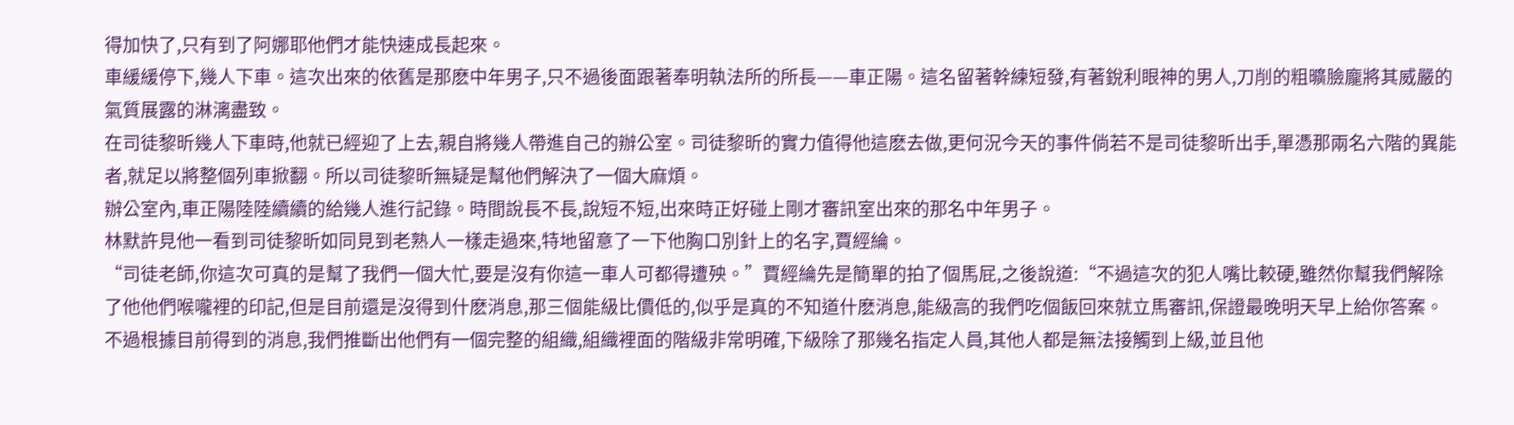得加快了,只有到了阿娜耶他們才能快速成長起來。
車緩緩停下,幾人下車。這次出來的依舊是那麽中年男子,只不過後面跟著奉明執法所的所長——車正陽。這名留著幹練短發,有著銳利眼神的男人,刀削的粗曠臉龐將其威嚴的氣質展露的淋漓盡致。
在司徒黎昕幾人下車時,他就已經迎了上去,親自將幾人帶進自己的辦公室。司徒黎昕的實力值得他這麽去做,更何況今天的事件倘若不是司徒黎昕出手,單憑那兩名六階的異能者,就足以將整個列車掀翻。所以司徒黎昕無疑是幫他們解決了一個大麻煩。
辦公室內,車正陽陸陸續續的給幾人進行記錄。時間說長不長,說短不短,出來時正好碰上剛才審訊室出來的那名中年男子。
林默許見他一看到司徒黎昕如同見到老熟人一樣走過來,特地留意了一下他胸口別針上的名字,賈經綸。
“司徒老師,你這次可真的是幫了我們一個大忙,要是沒有你這一車人可都得遭殃。”賈經綸先是簡單的拍了個馬屁,之後說道:“不過這次的犯人嘴比較硬,雖然你幫我們解除了他他們喉嚨裡的印記,但是目前還是沒得到什麽消息,那三個能級比價低的,似乎是真的不知道什麽消息,能級高的我們吃個飯回來就立馬審訊,保證最晚明天早上給你答案。不過根據目前得到的消息,我們推斷出他們有一個完整的組織,組織裡面的階級非常明確,下級除了那幾名指定人員,其他人都是無法接觸到上級,並且他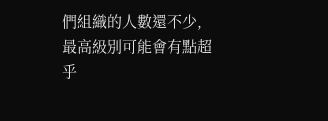們組織的人數還不少,最高級別可能會有點超乎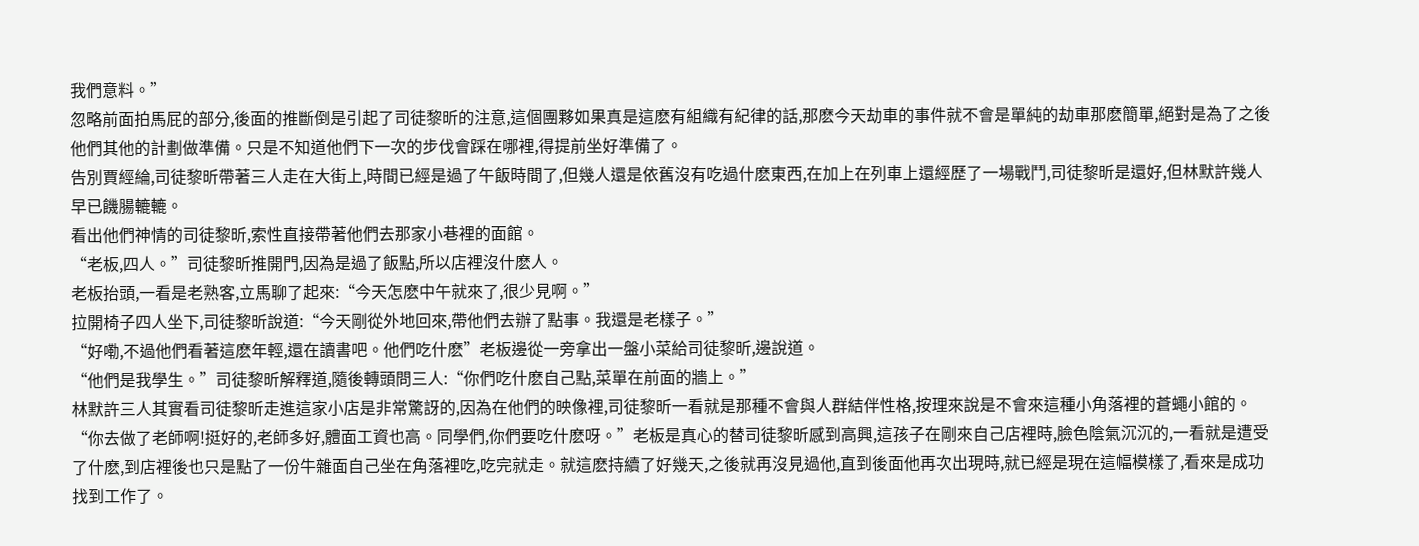我們意料。”
忽略前面拍馬屁的部分,後面的推斷倒是引起了司徒黎昕的注意,這個團夥如果真是這麽有組織有紀律的話,那麽今天劫車的事件就不會是單純的劫車那麽簡單,絕對是為了之後他們其他的計劃做準備。只是不知道他們下一次的步伐會踩在哪裡,得提前坐好準備了。
告別賈經綸,司徒黎昕帶著三人走在大街上,時間已經是過了午飯時間了,但幾人還是依舊沒有吃過什麽東西,在加上在列車上還經歷了一場戰鬥,司徒黎昕是還好,但林默許幾人早已饑腸轆轆。
看出他們神情的司徒黎昕,索性直接帶著他們去那家小巷裡的面館。
“老板,四人。”司徒黎昕推開門,因為是過了飯點,所以店裡沒什麽人。
老板抬頭,一看是老熟客,立馬聊了起來:“今天怎麽中午就來了,很少見啊。”
拉開椅子四人坐下,司徒黎昕說道:“今天剛從外地回來,帶他們去辦了點事。我還是老樣子。”
“好嘞,不過他們看著這麽年輕,還在讀書吧。他們吃什麽”老板邊從一旁拿出一盤小菜給司徒黎昕,邊說道。
“他們是我學生。”司徒黎昕解釋道,隨後轉頭問三人:“你們吃什麽自己點,菜單在前面的牆上。”
林默許三人其實看司徒黎昕走進這家小店是非常驚訝的,因為在他們的映像裡,司徒黎昕一看就是那種不會與人群結伴性格,按理來說是不會來這種小角落裡的蒼蠅小館的。
“你去做了老師啊!挺好的,老師多好,體面工資也高。同學們,你們要吃什麽呀。”老板是真心的替司徒黎昕感到高興,這孩子在剛來自己店裡時,臉色陰氣沉沉的,一看就是遭受了什麽,到店裡後也只是點了一份牛雜面自己坐在角落裡吃,吃完就走。就這麽持續了好幾天,之後就再沒見過他,直到後面他再次出現時,就已經是現在這幅模樣了,看來是成功找到工作了。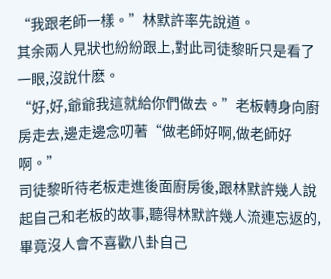“我跟老師一樣。”林默許率先說道。
其余兩人見狀也紛紛跟上,對此司徒黎昕只是看了一眼,沒說什麽。
“好,好,爺爺我這就給你們做去。”老板轉身向廚房走去,邊走邊念叨著“做老師好啊,做老師好啊。”
司徒黎昕待老板走進後面廚房後,跟林默許幾人說起自己和老板的故事,聽得林默許幾人流連忘返的,畢竟沒人會不喜歡八卦自己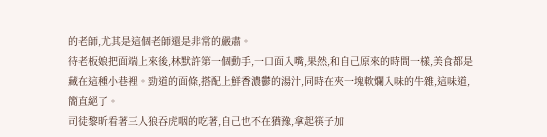的老師,尤其是這個老師還是非常的嚴肅。
待老板娘把面端上來後,林默許第一個動手,一口面入嘴,果然,和自己原來的時間一樣,美食都是藏在這種小巷裡。勁道的面條,搭配上鮮香濃鬱的湯汁,同時在夾一塊軟爛入味的牛雜,這味道,簡直絕了。
司徒黎昕看著三人狼吞虎咽的吃著,自己也不在猶豫,拿起筷子加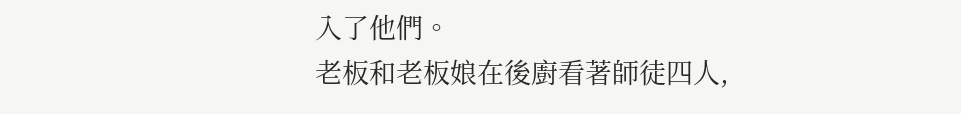入了他們。
老板和老板娘在後廚看著師徒四人,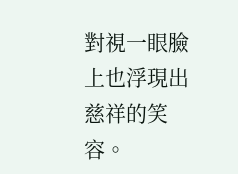對視一眼臉上也浮現出慈祥的笑容。